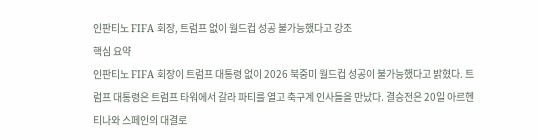인판티노 FIFA 회장, 트럼프 없이 월드컵 성공 불가능했다고 강조
핵심 요약
인판티노 FIFA 회장이 트럼프 대통령 없이 2026 북중미 월드컵 성공이 불가능했다고 밝혔다. 트럼프 대통령은 트럼프 타워에서 갈라 파티를 열고 축구계 인사들을 만났다. 결승전은 20일 아르헨티나와 스페인의 대결로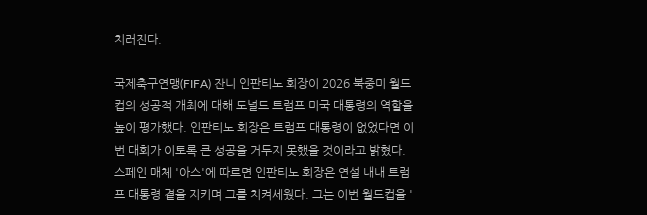치러진다.

국제축구연맹(FIFA) 잔니 인판티노 회장이 2026 북중미 월드컵의 성공적 개최에 대해 도널드 트럼프 미국 대통령의 역할을 높이 평가했다. 인판티노 회장은 트럼프 대통령이 없었다면 이번 대회가 이토록 큰 성공을 거두지 못했을 것이라고 밝혔다.
스페인 매체 '아스'에 따르면 인판티노 회장은 연설 내내 트럼프 대통령 곁을 지키며 그를 치켜세웠다. 그는 이번 월드컵을 '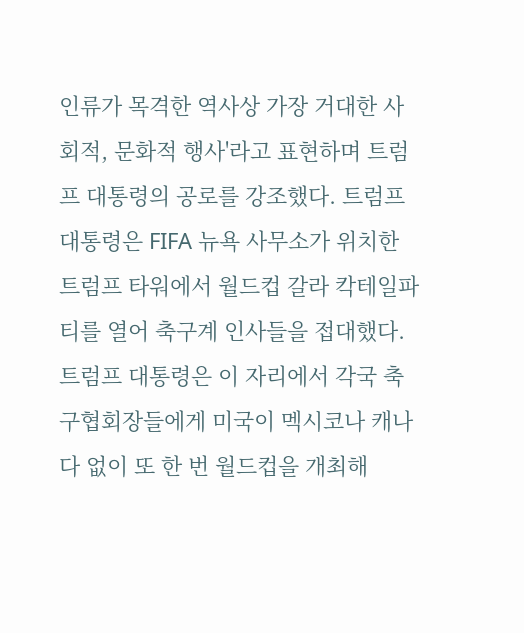인류가 목격한 역사상 가장 거대한 사회적, 문화적 행사'라고 표현하며 트럼프 대통령의 공로를 강조했다. 트럼프 대통령은 FIFA 뉴욕 사무소가 위치한 트럼프 타워에서 월드컵 갈라 칵테일파티를 열어 축구계 인사들을 접대했다.
트럼프 대통령은 이 자리에서 각국 축구협회장들에게 미국이 멕시코나 캐나다 없이 또 한 번 월드컵을 개최해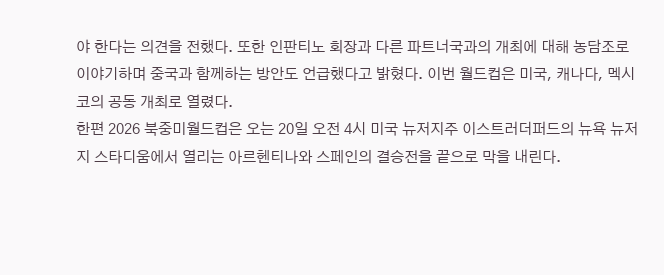야 한다는 의견을 전했다. 또한 인판티노 회장과 다른 파트너국과의 개최에 대해 농담조로 이야기하며 중국과 함께하는 방안도 언급했다고 밝혔다. 이번 월드컵은 미국, 캐나다, 멕시코의 공동 개최로 열렸다.
한편 2026 북중미월드컵은 오는 20일 오전 4시 미국 뉴저지주 이스트러더퍼드의 뉴욕 뉴저지 스타디움에서 열리는 아르헨티나와 스페인의 결승전을 끝으로 막을 내린다.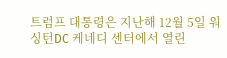트럼프 대통령은 지난해 12월 5일 워싱턴DC 케네디 센터에서 열린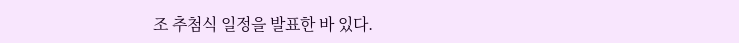조 추첨식 일정을 발표한 바 있다.